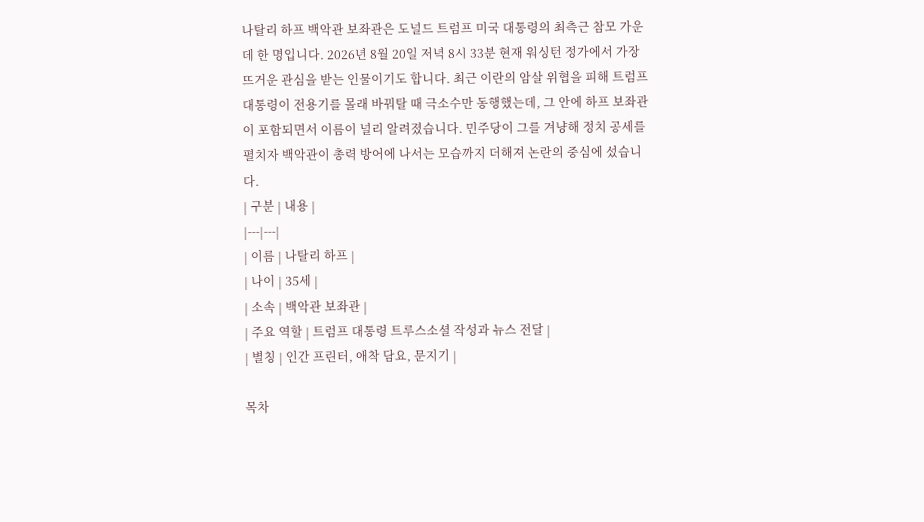나탈리 하프 백악관 보좌관은 도널드 트럼프 미국 대통령의 최측근 참모 가운데 한 명입니다. 2026년 8월 20일 저녁 8시 33분 현재 워싱턴 정가에서 가장 뜨거운 관심을 받는 인물이기도 합니다. 최근 이란의 암살 위협을 피해 트럼프 대통령이 전용기를 몰래 바꿔탈 때 극소수만 동행했는데, 그 안에 하프 보좌관이 포함되면서 이름이 널리 알려졌습니다. 민주당이 그를 겨냥해 정치 공세를 펼치자 백악관이 총력 방어에 나서는 모습까지 더해져 논란의 중심에 섰습니다.
| 구분 | 내용 |
|---|---|
| 이름 | 나탈리 하프 |
| 나이 | 35세 |
| 소속 | 백악관 보좌관 |
| 주요 역할 | 트럼프 대통령 트루스소셜 작성과 뉴스 전달 |
| 별칭 | 인간 프린터, 애착 담요, 문지기 |

목차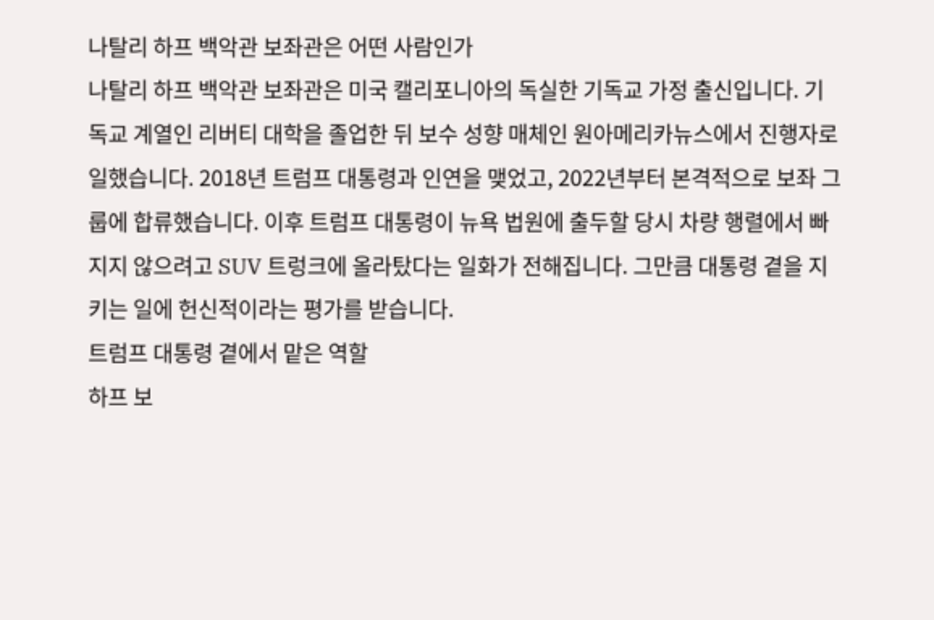나탈리 하프 백악관 보좌관은 어떤 사람인가
나탈리 하프 백악관 보좌관은 미국 캘리포니아의 독실한 기독교 가정 출신입니다. 기독교 계열인 리버티 대학을 졸업한 뒤 보수 성향 매체인 원아메리카뉴스에서 진행자로 일했습니다. 2018년 트럼프 대통령과 인연을 맺었고, 2022년부터 본격적으로 보좌 그룹에 합류했습니다. 이후 트럼프 대통령이 뉴욕 법원에 출두할 당시 차량 행렬에서 빠지지 않으려고 SUV 트렁크에 올라탔다는 일화가 전해집니다. 그만큼 대통령 곁을 지키는 일에 헌신적이라는 평가를 받습니다.
트럼프 대통령 곁에서 맡은 역할
하프 보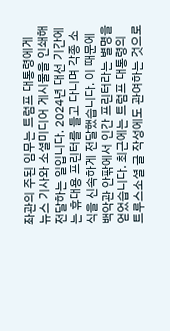좌관의 주된 임무는 트럼프 대통령에게 뉴스 기사와 소셜미디어 게시물을 인쇄해 전달하는 일입니다. 2024년 대선 기간에는 휴대용 프린터를 들고 다니며 각종 소식을 신속하게 전달했습니다. 이 때문에 백악관 안팎에서 인간 프린터라는 별명을 얻었습니다. 최근에는 트럼프 대통령의 트루스소셜 글 작성에도 관여하는 것으로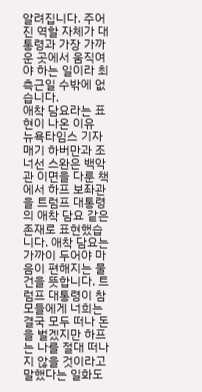알려집니다. 주어진 역할 자체가 대통령과 가장 가까운 곳에서 움직여야 하는 일이라 최측근일 수밖에 없습니다.
애착 담요라는 표현이 나온 이유
뉴욕타임스 기자 매기 하버만과 조너선 스완은 백악관 이면을 다룬 책에서 하프 보좌관을 트럼프 대통령의 애착 담요 같은 존재로 표현했습니다. 애착 담요는 가까이 두어야 마음이 편해지는 물건을 뜻합니다. 트럼프 대통령이 참모들에게 너희는 결국 모두 떠나 돈을 벌겠지만 하프는 나를 절대 떠나지 않을 것이라고 말했다는 일화도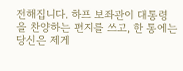전해집니다. 하프 보좌관이 대통령을 찬양하는 편지를 쓰고, 한 통에는 당신은 제게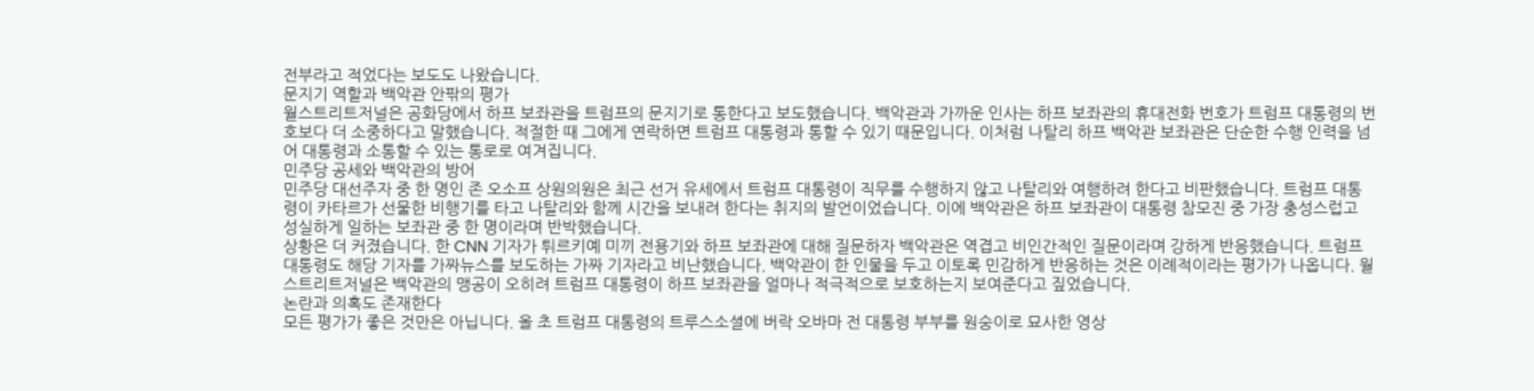전부라고 적었다는 보도도 나왔습니다.
문지기 역할과 백악관 안팎의 평가
월스트리트저널은 공화당에서 하프 보좌관을 트럼프의 문지기로 통한다고 보도했습니다. 백악관과 가까운 인사는 하프 보좌관의 휴대전화 번호가 트럼프 대통령의 번호보다 더 소중하다고 말했습니다. 적절한 때 그에게 연락하면 트럼프 대통령과 통할 수 있기 때문입니다. 이처럼 나탈리 하프 백악관 보좌관은 단순한 수행 인력을 넘어 대통령과 소통할 수 있는 통로로 여겨집니다.
민주당 공세와 백악관의 방어
민주당 대선주자 중 한 명인 존 오소프 상원의원은 최근 선거 유세에서 트럼프 대통령이 직무를 수행하지 않고 나탈리와 여행하려 한다고 비판했습니다. 트럼프 대통령이 카타르가 선물한 비행기를 타고 나탈리와 함께 시간을 보내려 한다는 취지의 발언이었습니다. 이에 백악관은 하프 보좌관이 대통령 참모진 중 가장 충성스럽고 성실하게 일하는 보좌관 중 한 명이라며 반박했습니다.
상황은 더 커졌습니다. 한 CNN 기자가 튀르키예 미끼 전용기와 하프 보좌관에 대해 질문하자 백악관은 역겹고 비인간적인 질문이라며 강하게 반응했습니다. 트럼프 대통령도 해당 기자를 가짜뉴스를 보도하는 가짜 기자라고 비난했습니다. 백악관이 한 인물을 두고 이토록 민감하게 반응하는 것은 이례적이라는 평가가 나옵니다. 월스트리트저널은 백악관의 맹공이 오히려 트럼프 대통령이 하프 보좌관을 얼마나 적극적으로 보호하는지 보여준다고 짚었습니다.
논란과 의혹도 존재한다
모든 평가가 좋은 것만은 아닙니다. 올 초 트럼프 대통령의 트루스소셜에 버락 오바마 전 대통령 부부를 원숭이로 묘사한 영상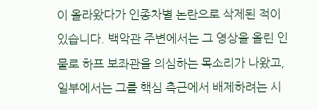이 올라왔다가 인종차별 논란으로 삭제된 적이 있습니다. 백악관 주변에서는 그 영상을 올린 인물로 하프 보좌관을 의심하는 목소리가 나왔고, 일부에서는 그를 핵심 측근에서 배제하려는 시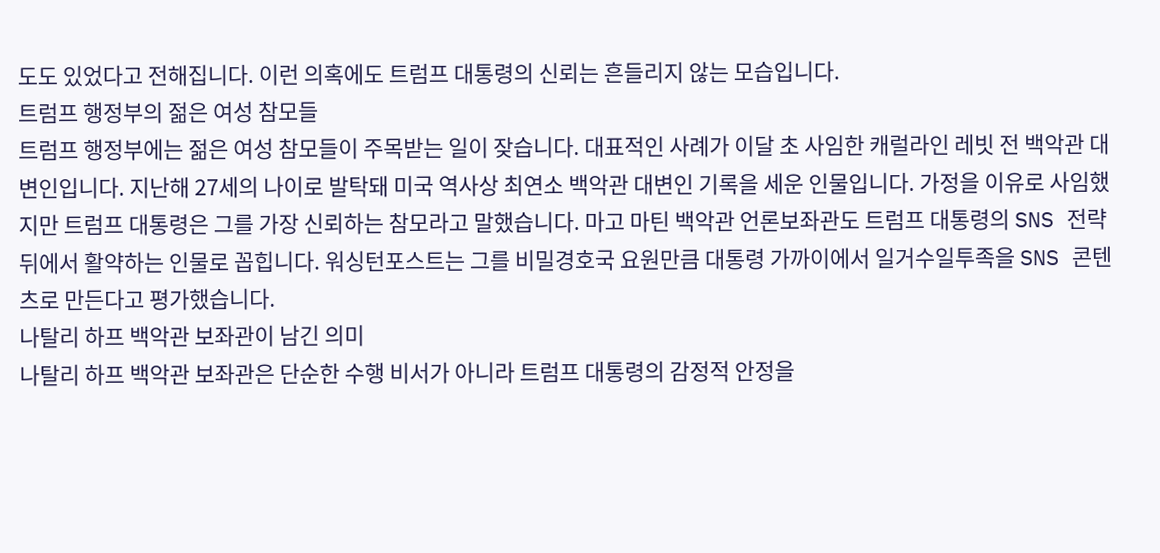도도 있었다고 전해집니다. 이런 의혹에도 트럼프 대통령의 신뢰는 흔들리지 않는 모습입니다.
트럼프 행정부의 젊은 여성 참모들
트럼프 행정부에는 젊은 여성 참모들이 주목받는 일이 잦습니다. 대표적인 사례가 이달 초 사임한 캐럴라인 레빗 전 백악관 대변인입니다. 지난해 27세의 나이로 발탁돼 미국 역사상 최연소 백악관 대변인 기록을 세운 인물입니다. 가정을 이유로 사임했지만 트럼프 대통령은 그를 가장 신뢰하는 참모라고 말했습니다. 마고 마틴 백악관 언론보좌관도 트럼프 대통령의 SNS 전략 뒤에서 활약하는 인물로 꼽힙니다. 워싱턴포스트는 그를 비밀경호국 요원만큼 대통령 가까이에서 일거수일투족을 SNS 콘텐츠로 만든다고 평가했습니다.
나탈리 하프 백악관 보좌관이 남긴 의미
나탈리 하프 백악관 보좌관은 단순한 수행 비서가 아니라 트럼프 대통령의 감정적 안정을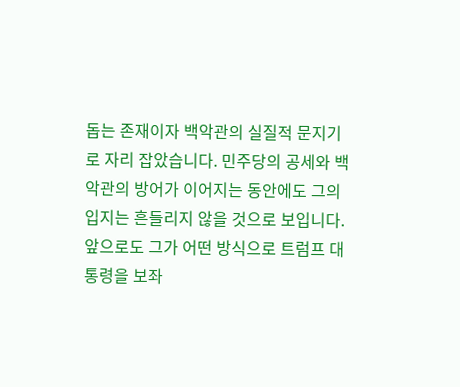돕는 존재이자 백악관의 실질적 문지기로 자리 잡았습니다. 민주당의 공세와 백악관의 방어가 이어지는 동안에도 그의 입지는 흔들리지 않을 것으로 보입니다. 앞으로도 그가 어떤 방식으로 트럼프 대통령을 보좌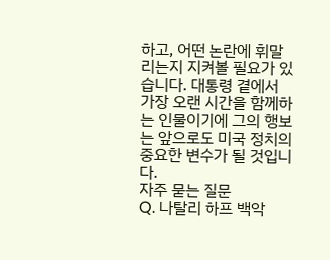하고, 어떤 논란에 휘말리는지 지켜볼 필요가 있습니다. 대통령 곁에서 가장 오랜 시간을 함께하는 인물이기에 그의 행보는 앞으로도 미국 정치의 중요한 변수가 될 것입니다.
자주 묻는 질문
Q. 나탈리 하프 백악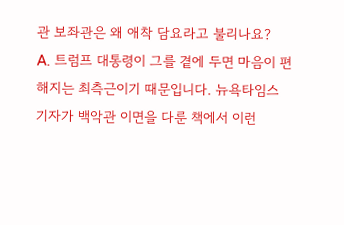관 보좌관은 왜 애착 담요라고 불리나요?
A. 트럼프 대통령이 그를 곁에 두면 마음이 편해지는 최측근이기 때문입니다. 뉴욕타임스 기자가 백악관 이면을 다룬 책에서 이런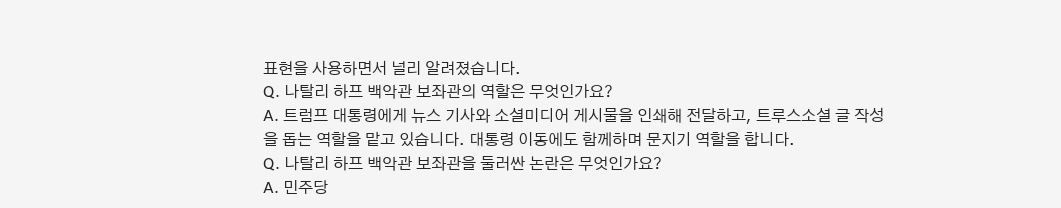표현을 사용하면서 널리 알려졌습니다.
Q. 나탈리 하프 백악관 보좌관의 역할은 무엇인가요?
A. 트럼프 대통령에게 뉴스 기사와 소셜미디어 게시물을 인쇄해 전달하고, 트루스소셜 글 작성을 돕는 역할을 맡고 있습니다. 대통령 이동에도 함께하며 문지기 역할을 합니다.
Q. 나탈리 하프 백악관 보좌관을 둘러싼 논란은 무엇인가요?
A. 민주당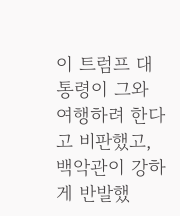이 트럼프 대통령이 그와 여행하려 한다고 비판했고, 백악관이 강하게 반발했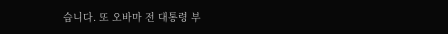습니다. 또 오바마 전 대통령 부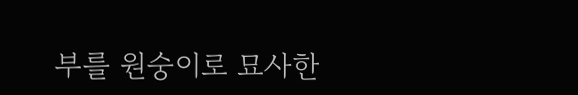부를 원숭이로 묘사한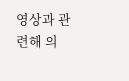영상과 관련해 의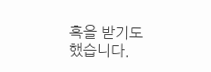혹을 받기도 했습니다.